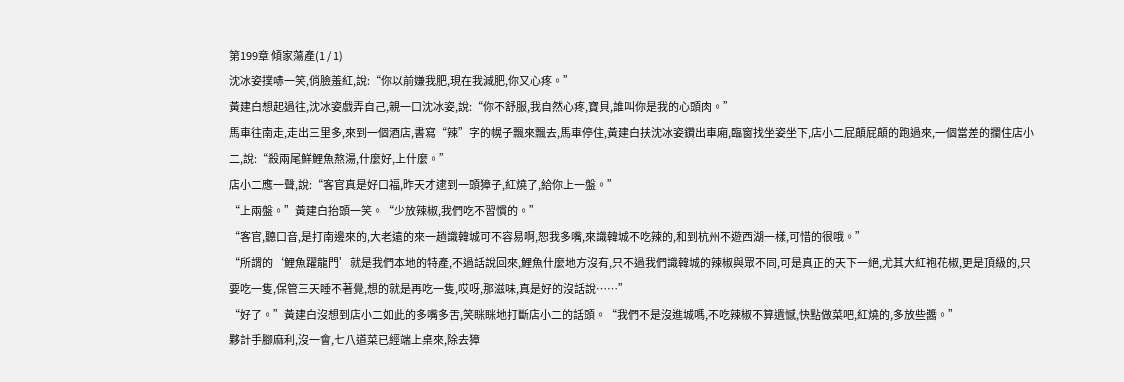第199章 傾家蕩產(1 / 1)
沈冰姿撲哧一笑,俏臉羞紅,說:“你以前嫌我肥,現在我減肥,你又心疼。”
黃建白想起過往,沈冰姿戲弄自己,親一口沈冰姿,說:“你不舒服,我自然心疼,寶貝,誰叫你是我的心頭肉。”
馬車往南走,走出三里多,來到一個酒店,書寫“辣”字的幌子飄來飄去,馬車停住,黃建白扶沈冰姿鑽出車廂,臨窗找坐姿坐下,店小二屁顛屁顛的跑過來,一個當差的攔住店小二,說:“殺兩尾鮮鯉魚熬湯,什麼好,上什麼。”
店小二應一聲,說:“客官真是好口福,昨天才逮到一頭獐子,紅燒了,給你上一盤。”
“上兩盤。”黃建白抬頭一笑。“少放辣椒,我們吃不習慣的。”
“客官,聽口音,是打南邊來的,大老遠的來一趟識韓城可不容易啊,恕我多嘴,來識韓城不吃辣的,和到杭州不遊西湖一樣,可惜的很哦。”
“所謂的‘鯉魚躍龍門’就是我們本地的特產,不過話說回來,鯉魚什麼地方沒有,只不過我們識韓城的辣椒與眾不同,可是真正的天下一絕,尤其大紅袍花椒,更是頂級的,只要吃一隻,保管三天睡不著覺,想的就是再吃一隻,哎呀,那滋味,真是好的沒話說……”
“好了。”黃建白沒想到店小二如此的多嘴多舌,笑眯眯地打斷店小二的話頭。“我們不是沒進城嗎,不吃辣椒不算遺憾,快點做菜吧,紅燒的,多放些醬。”
夥計手腳麻利,沒一會,七八道菜已經端上桌來,除去獐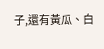子,還有黃瓜、白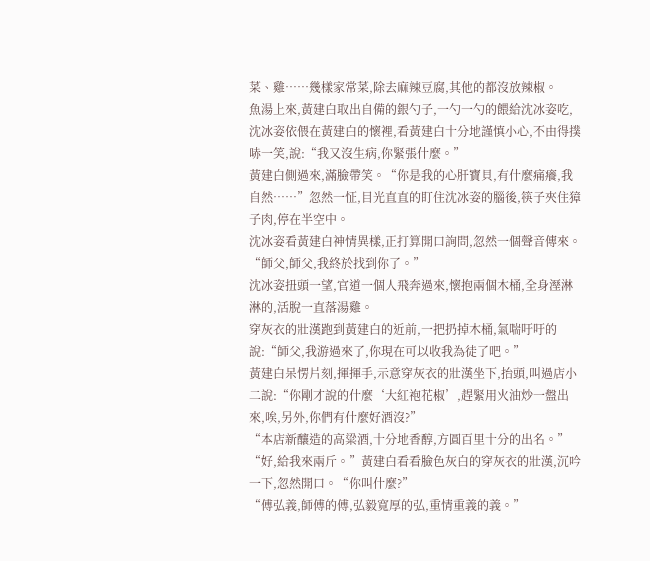菜、雞……幾樣家常菜,除去麻辣豆腐,其他的都沒放辣椒。
魚湯上來,黃建白取出自備的銀勺子,一勺一勺的餵給沈冰姿吃,沈冰姿依偎在黃建白的懷裡,看黃建白十分地謹慎小心,不由得撲哧一笑,說:“我又沒生病,你緊張什麼。”
黃建白側過來,滿臉帶笑。“你是我的心肝寶貝,有什麼痛癢,我自然……”忽然一怔,目光直直的盯住沈冰姿的腦後,筷子夾住獐子肉,停在半空中。
沈冰姿看黃建白神情異樣,正打算開口詢問,忽然一個聲音傳來。“師父,師父,我終於找到你了。”
沈冰姿扭頭一望,官道一個人飛奔過來,懷抱兩個木桶,全身溼淋淋的,活脫一直落湯雞。
穿灰衣的壯漢跑到黃建白的近前,一把扔掉木桶,氣喘吁吁的說:“師父,我游過來了,你現在可以收我為徒了吧。”
黃建白呆愣片刻,揮揮手,示意穿灰衣的壯漢坐下,抬頭,叫過店小二說:“你剛才說的什麼‘大紅袍花椒’,趕緊用火油炒一盤出來,唉,另外,你們有什麼好酒沒?”
“本店新釀造的高粱酒,十分地香醇,方圓百里十分的出名。”
“好,給我來兩斤。”黃建白看看臉色灰白的穿灰衣的壯漢,沉吟一下,忽然開口。“你叫什麼?”
“傅弘義,師傅的傅,弘毅寬厚的弘,重情重義的義。”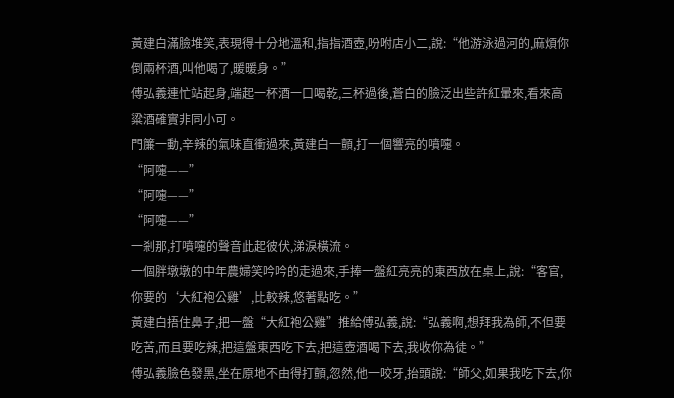黃建白滿臉堆笑,表現得十分地溫和,指指酒壺,吩咐店小二,說:“他游泳過河的,麻煩你倒兩杯酒,叫他喝了,暖暖身。”
傅弘義連忙站起身,端起一杯酒一口喝乾,三杯過後,蒼白的臉泛出些許紅暈來,看來高粱酒確實非同小可。
門簾一動,辛辣的氣味直衝過來,黃建白一顫,打一個響亮的噴嚏。
“阿嚏——”
“阿嚏——”
“阿嚏——”
一剎那,打噴嚏的聲音此起彼伏,涕淚橫流。
一個胖墩墩的中年農婦笑吟吟的走過來,手捧一盤紅亮亮的東西放在桌上,說:“客官,你要的‘大紅袍公雞’,比較辣,悠著點吃。”
黃建白捂住鼻子,把一盤“大紅袍公雞”推給傅弘義,說:“弘義啊,想拜我為師,不但要吃苦,而且要吃辣,把這盤東西吃下去,把這壺酒喝下去,我收你為徒。”
傅弘義臉色發黑,坐在原地不由得打顫,忽然,他一咬牙,抬頭說:“師父,如果我吃下去,你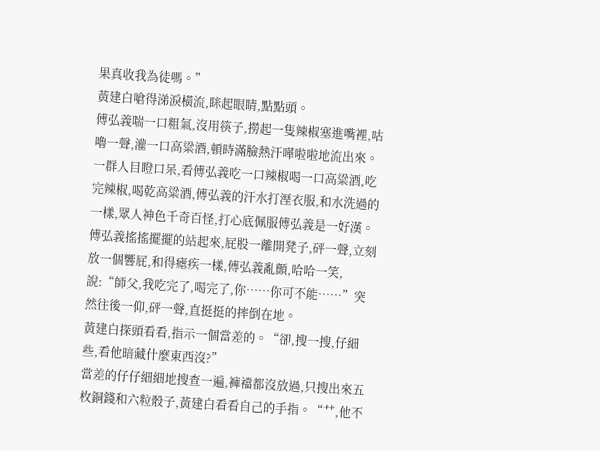果真收我為徒嗎。”
黃建白嗆得涕淚橫流,眯起眼睛,點點頭。
傅弘義喘一口粗氣,沒用筷子,撈起一隻辣椒塞進嘴裡,咕嚕一聲,灌一口高粱酒,頓時滿臉熱汗嘩啦啦地流出來。
一群人目瞪口呆,看傅弘義吃一口辣椒喝一口高粱酒,吃完辣椒,喝乾高粱酒,傅弘義的汗水打溼衣服,和水洗過的一樣,眾人神色千奇百怪,打心底佩服傅弘義是一好漢。
傅弘義搖搖擺擺的站起來,屁股一離開凳子,砰一聲,立刻放一個響屁,和得瘧疾一樣,傅弘義亂顫,哈哈一笑,說:“師父,我吃完了,喝完了,你……你可不能……”突然往後一仰,砰一聲,直挺挺的摔倒在地。
黃建白探頭看看,指示一個當差的。“卻,搜一搜,仔細些,看他暗藏什麼東西沒?”
當差的仔仔細細地搜查一遍,褲襠都沒放過,只搜出來五枚銅錢和六粒骰子,黃建白看看自己的手指。“艹,他不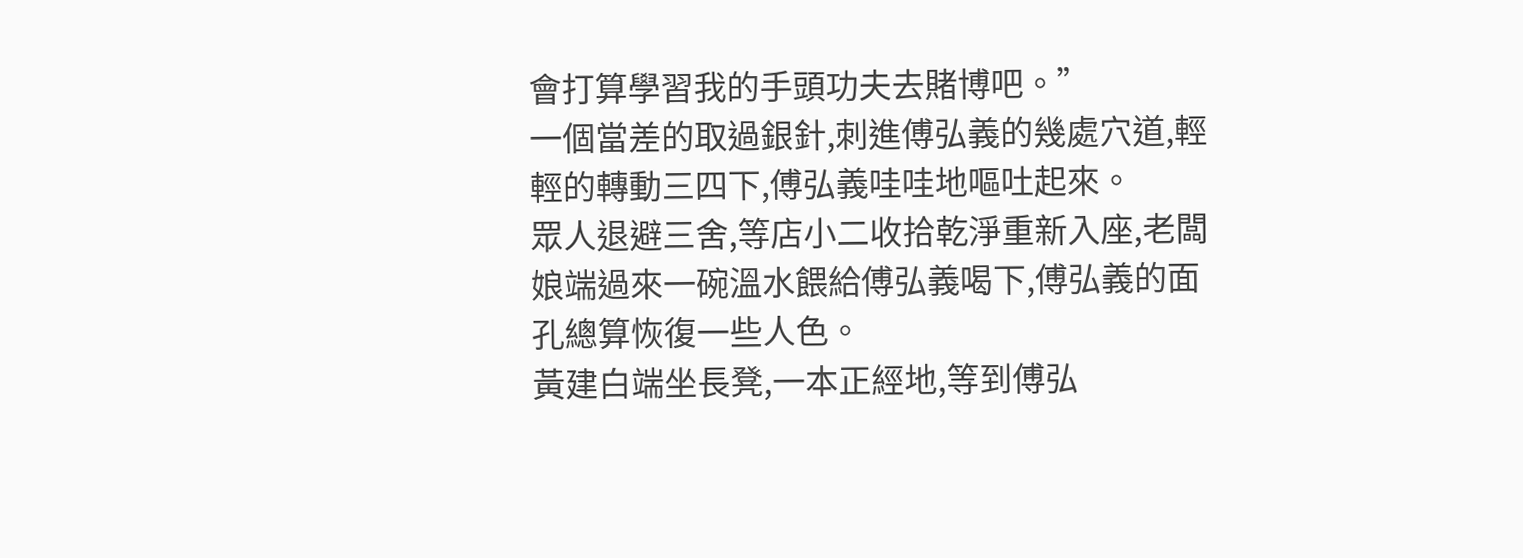會打算學習我的手頭功夫去賭博吧。”
一個當差的取過銀針,刺進傅弘義的幾處穴道,輕輕的轉動三四下,傅弘義哇哇地嘔吐起來。
眾人退避三舍,等店小二收拾乾淨重新入座,老闆娘端過來一碗溫水餵給傅弘義喝下,傅弘義的面孔總算恢復一些人色。
黃建白端坐長凳,一本正經地,等到傅弘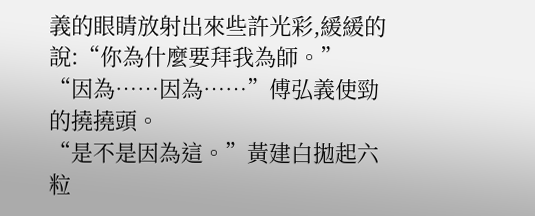義的眼睛放射出來些許光彩,緩緩的說:“你為什麼要拜我為師。”
“因為……因為……”傅弘義使勁的撓撓頭。
“是不是因為這。”黃建白拋起六粒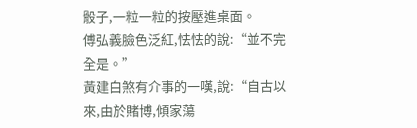骰子,一粒一粒的按壓進桌面。
傅弘義臉色泛紅,怯怯的說:“並不完全是。”
黃建白煞有介事的一嘆,說:“自古以來,由於賭博,傾家蕩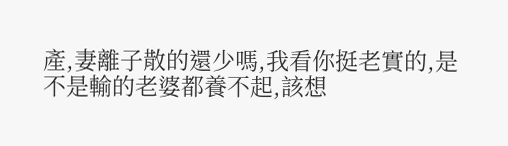產,妻離子散的還少嗎,我看你挺老實的,是不是輸的老婆都養不起,該想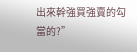出來幹強買強賣的勾當的?”